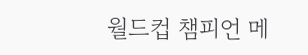월드컵 챔피언 메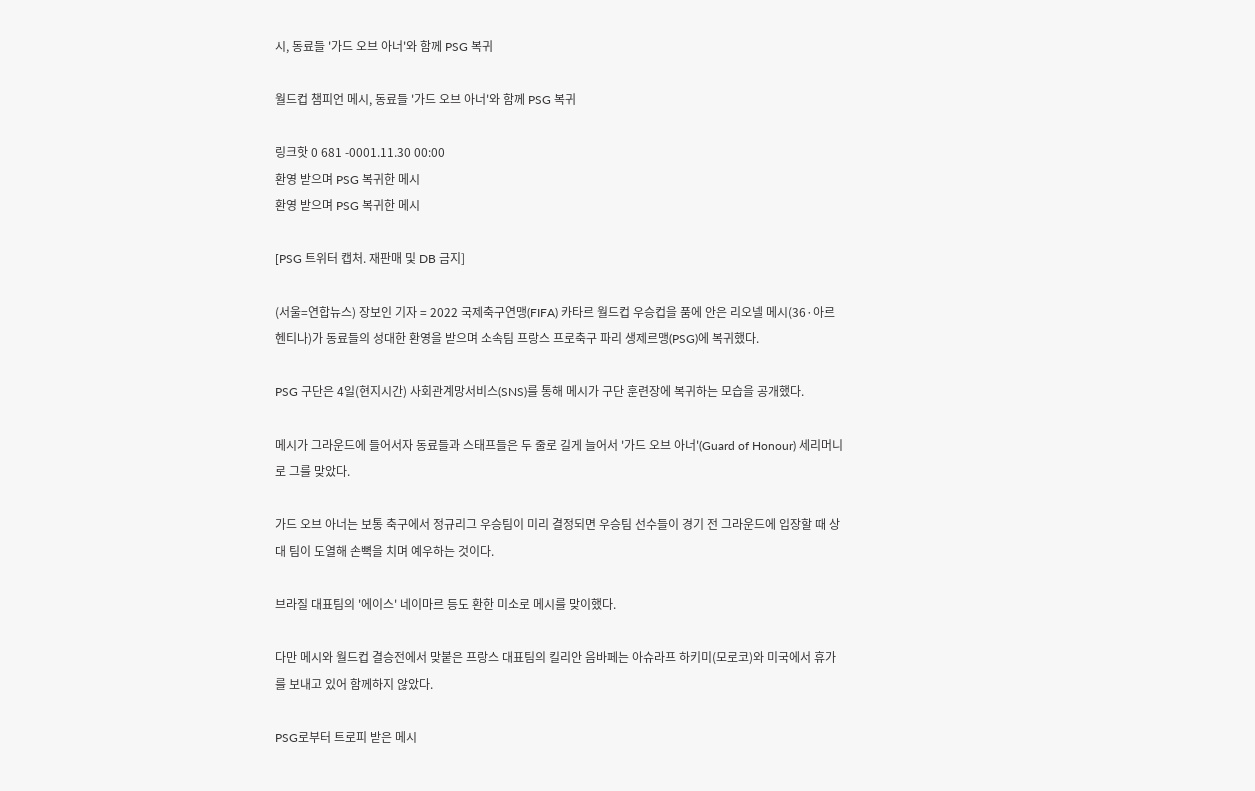시, 동료들 '가드 오브 아너'와 함께 PSG 복귀

월드컵 챔피언 메시, 동료들 '가드 오브 아너'와 함께 PSG 복귀

링크핫 0 681 -0001.11.30 00:00
환영 받으며 PSG 복귀한 메시
환영 받으며 PSG 복귀한 메시

[PSG 트위터 캡처. 재판매 및 DB 금지]

(서울=연합뉴스) 장보인 기자 = 2022 국제축구연맹(FIFA) 카타르 월드컵 우승컵을 품에 안은 리오넬 메시(36·아르헨티나)가 동료들의 성대한 환영을 받으며 소속팀 프랑스 프로축구 파리 생제르맹(PSG)에 복귀했다.

PSG 구단은 4일(현지시간) 사회관계망서비스(SNS)를 통해 메시가 구단 훈련장에 복귀하는 모습을 공개했다.

메시가 그라운드에 들어서자 동료들과 스태프들은 두 줄로 길게 늘어서 '가드 오브 아너'(Guard of Honour) 세리머니로 그를 맞았다.

가드 오브 아너는 보통 축구에서 정규리그 우승팀이 미리 결정되면 우승팀 선수들이 경기 전 그라운드에 입장할 때 상대 팀이 도열해 손뼉을 치며 예우하는 것이다.

브라질 대표팀의 '에이스' 네이마르 등도 환한 미소로 메시를 맞이했다.

다만 메시와 월드컵 결승전에서 맞붙은 프랑스 대표팀의 킬리안 음바페는 아슈라프 하키미(모로코)와 미국에서 휴가를 보내고 있어 함께하지 않았다.

PSG로부터 트로피 받은 메시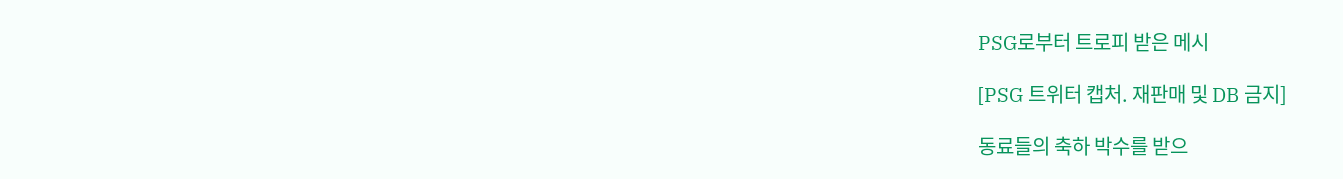PSG로부터 트로피 받은 메시

[PSG 트위터 캡처. 재판매 및 DB 금지]

동료들의 축하 박수를 받으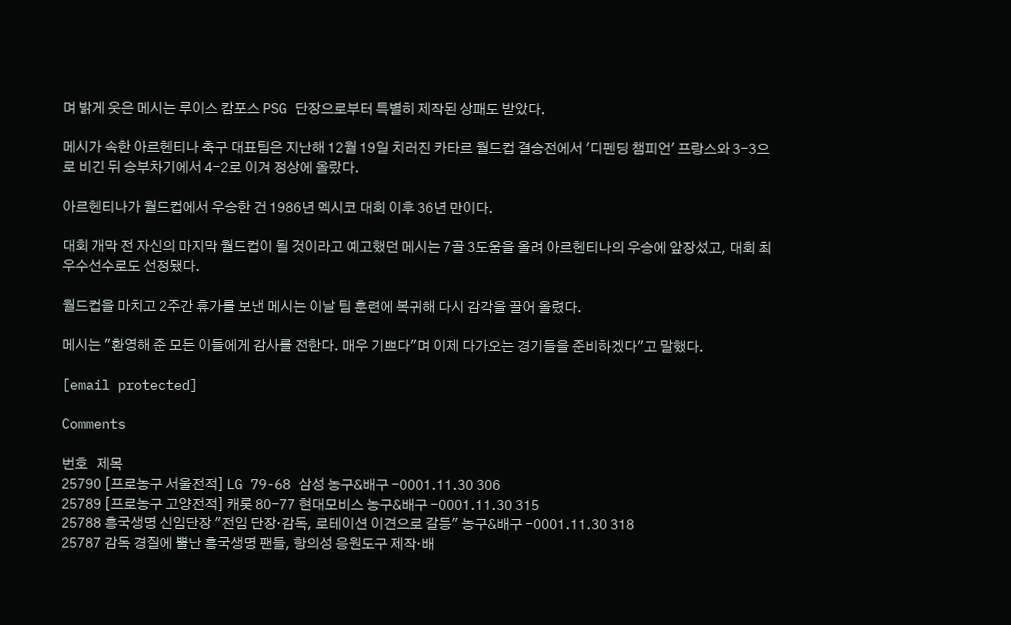며 밝게 웃은 메시는 루이스 캄포스 PSG 단장으로부터 특별히 제작된 상패도 받았다.

메시가 속한 아르헨티나 축구 대표팀은 지난해 12월 19일 치러진 카타르 월드컵 결승전에서 '디펜딩 챔피언' 프랑스와 3-3으로 비긴 뒤 승부차기에서 4-2로 이겨 정상에 올랐다.

아르헨티나가 월드컵에서 우승한 건 1986년 멕시코 대회 이후 36년 만이다.

대회 개막 전 자신의 마지막 월드컵이 될 것이라고 예고했던 메시는 7골 3도움을 올려 아르헨티나의 우승에 앞장섰고, 대회 최우수선수로도 선정됐다.

월드컵을 마치고 2주간 휴가를 보낸 메시는 이날 팀 훈련에 복귀해 다시 감각을 끌어 올렸다.

메시는 "환영해 준 모든 이들에게 감사를 전한다. 매우 기쁘다"며 이제 다가오는 경기들을 준비하겠다"고 말했다.

[email protected]

Comments

번호   제목
25790 [프로농구 서울전적] LG 79-68 삼성 농구&배구 -0001.11.30 306
25789 [프로농구 고양전적] 캐롯 80-77 현대모비스 농구&배구 -0001.11.30 315
25788 흥국생명 신임단장 "전임 단장·감독, 로테이션 이견으로 갈등" 농구&배구 -0001.11.30 318
25787 감독 경질에 뿔난 흥국생명 팬들, 항의성 응원도구 제작·배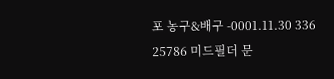포 농구&배구 -0001.11.30 336
25786 미드필더 문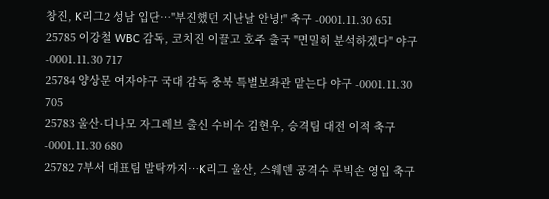창진, K리그2 성남 입단…"부진했던 지난날 안녕!" 축구 -0001.11.30 651
25785 이강철 WBC 감독, 코치진 이끌고 호주 출국 "면밀히 분석하겠다" 야구 -0001.11.30 717
25784 양상문 여자야구 국대 감독 충북 특별보좌관 맡는다 야구 -0001.11.30 705
25783 울산·디나모 자그레브 출신 수비수 김현우, 승격팀 대전 이적 축구 -0001.11.30 680
25782 7부서 대표팀 발탁까지…K리그 울산, 스웨덴 공격수 루빅손 영입 축구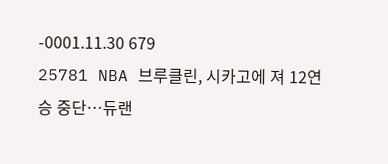-0001.11.30 679
25781 NBA 브루클린, 시카고에 져 12연승 중단…듀랜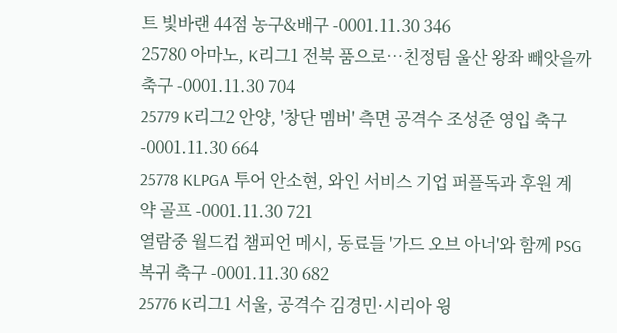트 빛바랜 44점 농구&배구 -0001.11.30 346
25780 아마노, K리그1 전북 품으로…친정팀 울산 왕좌 빼앗을까 축구 -0001.11.30 704
25779 K리그2 안양, '창단 멤버' 측면 공격수 조성준 영입 축구 -0001.11.30 664
25778 KLPGA 투어 안소현, 와인 서비스 기업 퍼플독과 후원 계약 골프 -0001.11.30 721
열람중 월드컵 챔피언 메시, 동료들 '가드 오브 아너'와 함께 PSG 복귀 축구 -0001.11.30 682
25776 K리그1 서울, 공격수 김경민·시리아 윙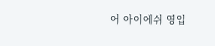어 아이에쉬 영입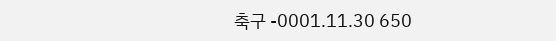축구 -0001.11.30 650